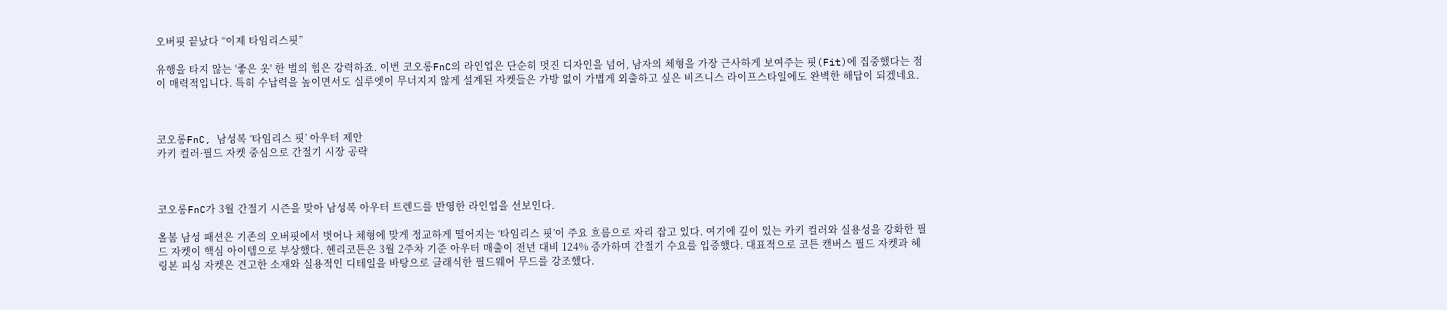오버핏 끝났다 “이제 타임리스핏”

유행을 타지 않는 '좋은 옷' 한 벌의 힘은 강력하죠. 이번 코오롱FnC의 라인업은 단순히 멋진 디자인을 넘어, 남자의 체형을 가장 근사하게 보여주는 핏(Fit)에 집중했다는 점이 매력적입니다. 특히 수납력을 높이면서도 실루엣이 무너지지 않게 설계된 자켓들은 가방 없이 가볍게 외출하고 싶은 비즈니스 라이프스타일에도 완벽한 해답이 되겠네요.



코오롱FnC, 남성복 ‘타임리스 핏’ 아우터 제안
카키 컬러·필드 자켓 중심으로 간절기 시장 공략



코오롱FnC가 3월 간절기 시즌을 맞아 남성복 아우터 트렌드를 반영한 라인업을 선보인다.

올봄 남성 패션은 기존의 오버핏에서 벗어나 체형에 맞게 정교하게 떨어지는 ‘타임리스 핏’이 주요 흐름으로 자리 잡고 있다. 여기에 깊이 있는 카키 컬러와 실용성을 강화한 필드 자켓이 핵심 아이템으로 부상했다. 헨리코튼은 3월 2주차 기준 아우터 매출이 전년 대비 124% 증가하며 간절기 수요를 입증했다. 대표적으로 코튼 캔버스 필드 자켓과 헤링본 피싱 자켓은 견고한 소재와 실용적인 디테일을 바탕으로 클래식한 필드웨어 무드를 강조했다.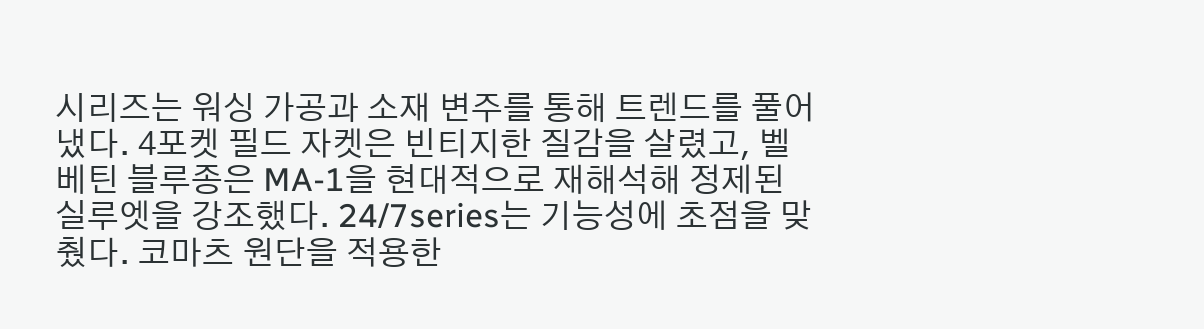시리즈는 워싱 가공과 소재 변주를 통해 트렌드를 풀어냈다. 4포켓 필드 자켓은 빈티지한 질감을 살렸고, 벨베틴 블루종은 MA-1을 현대적으로 재해석해 정제된 실루엣을 강조했다. 24/7series는 기능성에 초점을 맞췄다. 코마츠 원단을 적용한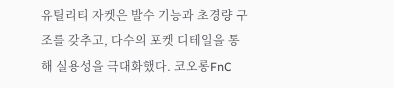유틸리티 자켓은 발수 기능과 초경량 구조를 갖추고, 다수의 포켓 디테일을 통해 실용성을 극대화했다. 코오롱FnC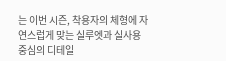는 이번 시즌, 착용자의 체형에 자연스럽게 맞는 실루엣과 실사용 중심의 디테일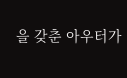을 갖춘 아우터가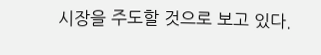시장을 주도할 것으로 보고 있다.